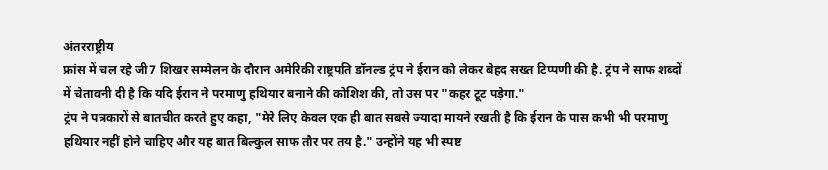अंतरराष्ट्रीय
फ्रांस में चल रहे जी7 शिखर सम्मेलन के दौरान अमेरिकी राष्ट्रपति डॉनल्ड ट्रंप ने ईरान को लेकर बेहद सख्त टिप्पणी की है. ट्रंप ने साफ शब्दों में चेतावनी दी है कि यदि ईरान ने परमाणु हथियार बनाने की कोशिश की, तो उस पर "कहर टूट पड़ेगा."
ट्रंप ने पत्रकारों से बातचीत करते हुए कहा, "मेरे लिए केवल एक ही बात सबसे ज्यादा मायने रखती है कि ईरान के पास कभी भी परमाणु हथियार नहीं होने चाहिए और यह बात बिल्कुल साफ तौर पर तय है." उन्होंने यह भी स्पष्ट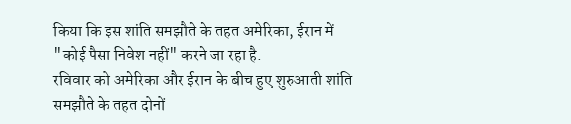किया कि इस शांति समझौते के तहत अमेरिका, ईरान में "कोई पैसा निवेश नहीं" करने जा रहा है.
रविवार को अमेरिका और ईरान के बीच हुए शुरुआती शांति समझौते के तहत दोनों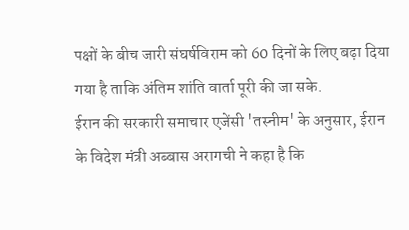पक्षों के बीच जारी संघर्षविराम को 60 दिनों के लिए बढ़ा दिया गया है ताकि अंतिम शांति वार्ता पूरी की जा सके.
ईरान की सरकारी समाचार एजेंसी 'तस्नीम' के अनुसार, ईरान के विदेश मंत्री अब्बास अरागची ने कहा है कि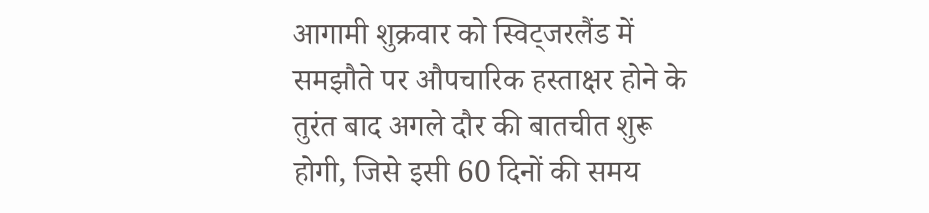आगामी शुक्रवार को स्विट्जरलैंड में समझौते पर औपचारिक हस्ताक्षर होने के तुरंत बाद अगले दौर की बातचीत शुरू होगी, जिसे इसी 60 दिनों की समय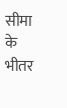सीमा के भीतर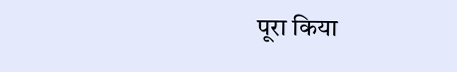पूरा किया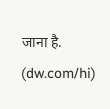जाना है. (dw.com/hi)